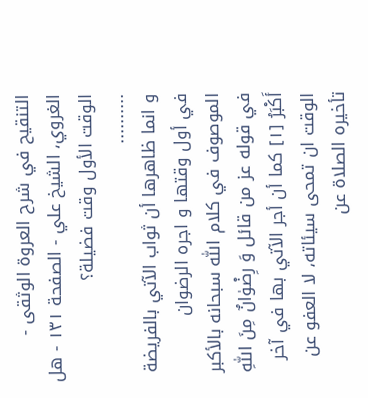التنقيح في شرح العروة الوثقى - الغروي، الشيخ علي - الصفحة ١٣١ - هل الوقت الأول وقت فضيلة؟
..........
و انما ظاهرها أن ثواب الآتي بالفريضة في أول وقتها و اجره الرضوان الموصوف في كلام اللّٰه سبحانه بالأكبر في قوله عز من قائل وَ رِضْوٰانٌ مِنَ اللّٰهِ أَكْبَرُ [١] كما أن أجر الآتي بها في آخر الوقت ان تمحى سيئاته، لا العفو عن تأخيره الصلاة عن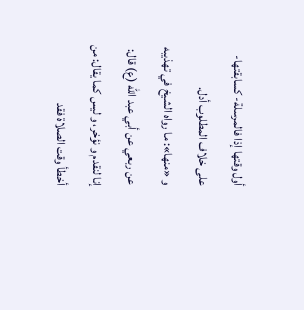أول وقتها إذا فالمرسلة- كسابقتها- على خلاف المطلوب أدل.
و «منها»: ما رواه الشيخ في تهذيبه عن ربعي عن أبي عبد اللّٰه (ع) قال: إنا لنقدم و نؤخر، و ليس كما يقال: من أخطأ وقت الصلاة فقد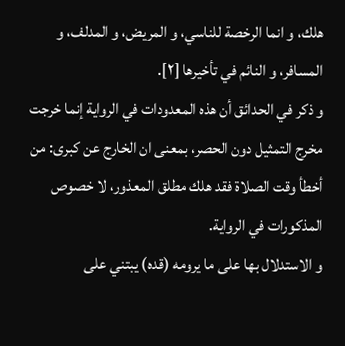هلك، و انما الرخصة للناسي، و المريض، و المدلف، و المسافر، و النائم في تأخيرها [٢].
و ذكر في الحدائق أن هذه المعدودات في الرواية إنما خرجت مخرج التمثيل دون الحصر، بمعنى ان الخارج عن كبرى: من أخطأ وقت الصلاة فقد هلك مطلق المعذور، لا خصوص المذكورات في الرواية.
و الاستدلال بها على ما يرومه (قده) يبتني على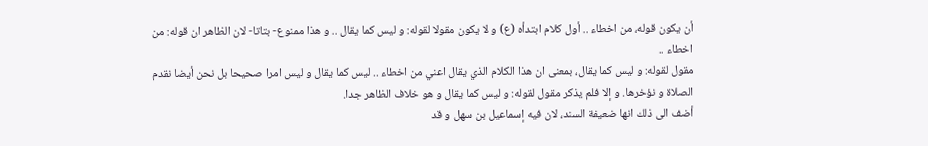أن يكون قوله، من اخطاء .. أول كلام ابتدأه (ع) و لا يكون مقولا لقوله: و ليس كما يقال .. و هذا ممنوع- بتاتا- لان الظاهر ان قوله: من اخطاء ..
مقول لقوله: و ليس كما يقال، بمعنى ان هذا الكلام الذي يقال اعني من اخطاء .. ليس كما يقال و ليس امرا صحيحا بل نحن أيضا نقدم الصلاة و نؤخرها. و إلا فلم يذكر مقول لقوله: و ليس كما يقال و هو خلاف الظاهر جدا.
أضف الى ذلك انها ضعيفة السند، لان فيه إسماعيل بن سهل و قد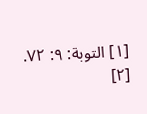[١] التوبة: ٩: ٧٢.
[٢]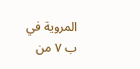المروية في ب ٧ من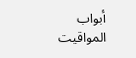أبواب المواقيت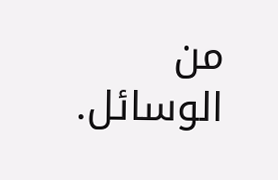من الوسائل.